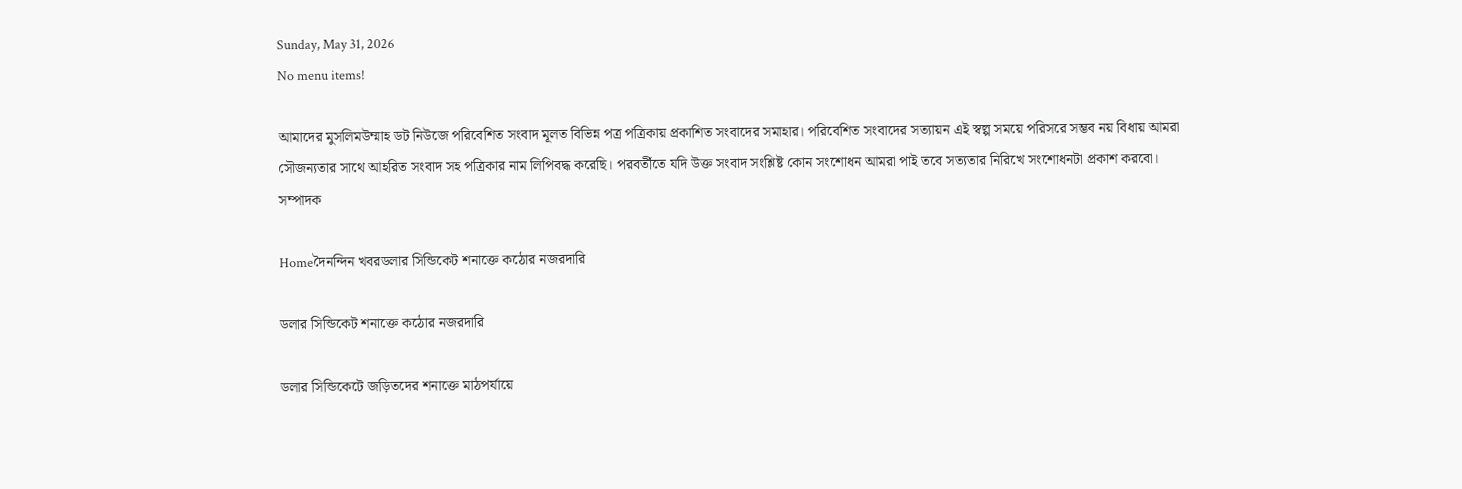Sunday, May 31, 2026
No menu items!

আমাদের মুসলিমউম্মাহ ডট নিউজে পরিবেশিত সংবাদ মূলত বিভিন্ন পত্র পত্রিকায় প্রকাশিত সংবাদের সমাহার। পরিবেশিত সংবাদের সত্যায়ন এই স্বল্প সময়ে পরিসরে সম্ভব নয় বিধায় আমরা সৌজন্যতার সাথে আহরিত সংবাদ সহ পত্রিকার নাম লিপিবদ্ধ করেছি। পরবর্তীতে যদি উক্ত সংবাদ সংশ্লিষ্ট কোন সংশোধন আমরা পাই তবে সত্যতার নিরিখে সংশোধনটা প্রকাশ করবো। সম্পাদক

Homeদৈনন্দিন খবরডলার সিন্ডিকেট শনাক্তে কঠোর নজরদারি

ডলার সিন্ডিকেট শনাক্তে কঠোর নজরদারি

ডলার সিন্ডিকেটে জড়িতদের শনাক্তে মাঠপর্যায়ে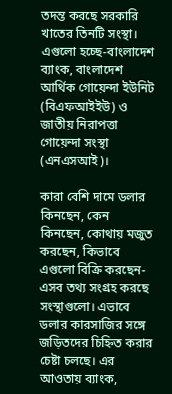তদন্ত করছে সরকারি খাতের তিনটি সংস্থা। এগুলো হচ্ছে-বাংলাদেশ ব্যাংক, বাংলাদেশ আর্থিক গোয়েন্দা ইউনিট (বিএফআইইউ) ও জাতীয় নিরাপত্তা গোয়েন্দা সংস্থা (এনএসআই)।

কারা বেশি দামে ডলার কিনছেন, কেন কিনছেন, কোথায় মজুত করছেন, কিভাবে এগুলো বিক্রি করছেন-এসব তথ্য সংগ্রহ করছে সংস্থাগুলো। এভাবে ডলার কারসাজির সঙ্গে জড়িতদের চিহ্নিত করার চেষ্টা চলছে। এর আওতায় ব্যাংক,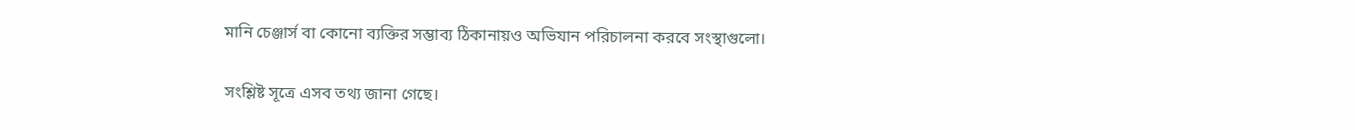মানি চেঞ্জার্স বা কোনো ব্যক্তির সম্ভাব্য ঠিকানায়ও অভিযান পরিচালনা করবে সংস্থাগুলো।

সংশ্লিষ্ট সূত্রে এসব তথ্য জানা গেছে।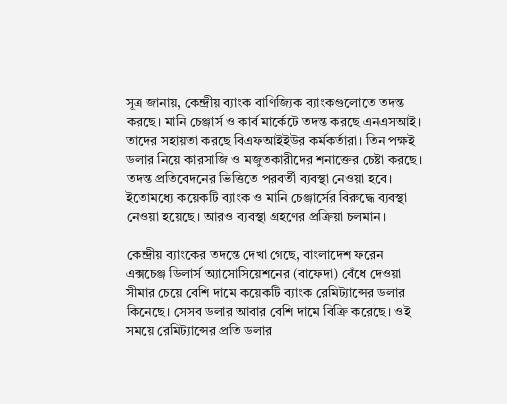সূত্র জানায়, কেন্দ্রীয় ব্যাংক বাণিজ্যিক ব্যাংকগুলোতে তদন্ত করছে। মানি চেঞ্জার্স ও কার্ব মার্কেটে তদন্ত করছে এনএসআই। তাদের সহায়তা করছে বিএফআইইউর কর্মকর্তারা। তিন পক্ষই ডলার নিয়ে কারসাজি ও মজুতকারীদের শনাক্তের চেষ্টা করছে। তদন্ত প্রতিবেদনের ভিত্তিতে পরবর্তী ব্যবস্থা নেওয়া হবে। ইতোমধ্যে কয়েকটি ব্যাংক ও মানি চেঞ্জার্সের বিরুদ্ধে ব্যবস্থা নেওয়া হয়েছে। আরও ব্যবস্থা গ্রহণের প্রক্রিয়া চলমান।

কেন্দ্রীয় ব্যাংকের তদন্তে দেখা গেছে, বাংলাদেশ ফরেন এক্সচেঞ্জ ডিলার্স অ্যাসোসিয়েশনের (বাফেদা) বেঁধে দেওয়া সীমার চেয়ে বেশি দামে কয়েকটি ব্যাংক রেমিট্যান্সের ডলার কিনেছে। সেসব ডলার আবার বেশি দামে বিক্রি করেছে। ওই সময়ে রেমিট্যান্সের প্রতি ডলার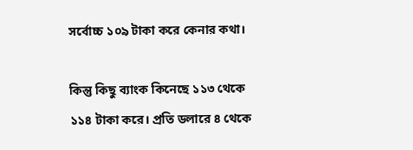সর্বোচ্চ ১০৯ টাকা করে কেনার কথা।

কিন্তু কিছু ব্যাংক কিনেছে ১১৩ থেকে ১১৪ টাকা করে। প্রতি ডলারে ৪ থেকে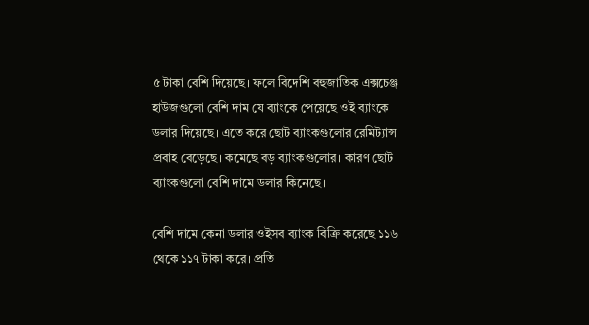৫ টাকা বেশি দিয়েছে। ফলে বিদেশি বহুজাতিক এক্সচেঞ্জ হাউজগুলো বেশি দাম যে ব্যাংকে পেয়েছে ওই ব্যাংকে ডলার দিয়েছে। এতে করে ছোট ব্যাংকগুলোর রেমিট্যান্স প্রবাহ বেড়েছে। কমেছে বড় ব্যাংকগুলোর। কারণ ছোট ব্যাংকগুলো বেশি দামে ডলার কিনেছে।

বেশি দামে কেনা ডলার ওইসব ব্যাংক বিক্রি করেছে ১১৬ থেকে ১১৭ টাকা করে। প্রতি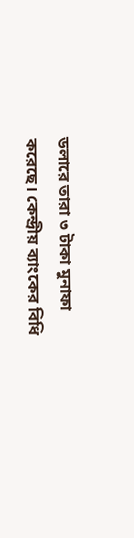ডলারে তারা ৩ টাকা মুনাফা করেছে। কেন্দ্রীয় ব্যাংকের বিধি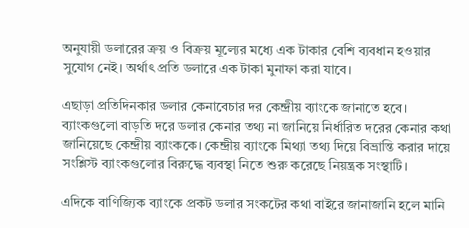অনুযায়ী ডলারের ক্রয় ও বিক্রয় মূল্যের মধ্যে এক টাকার বেশি ব্যবধান হওয়ার সুযোগ নেই। অর্থাৎ প্রতি ডলারে এক টাকা মুনাফা করা যাবে।

এছাড়া প্রতিদিনকার ডলার কেনাবেচার দর কেন্দ্রীয় ব্যাংকে জানাতে হবে। ব্যাংকগুলো বাড়তি দরে ডলার কেনার তথ্য না জানিয়ে নির্ধারিত দরের কেনার কথা জানিয়েছে কেন্দ্রীয় ব্যাংককে। কেন্দ্রীয় ব্যাংকে মিথ্যা তথ্য দিয়ে বিভ্রান্তি করার দায়ে সংশ্লিস্ট ব্যাংকগুলোর বিরুদ্ধে ব্যবস্থা নিতে শুরু করেছে নিয়ন্ত্রক সংস্থাটি।

এদিকে বাণিজ্যিক ব্যাংকে প্রকট ডলার সংকটের কথা বাইরে জানাজানি হলে মানি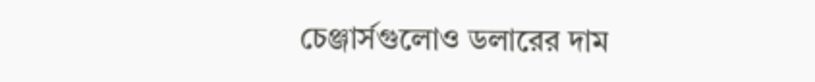চেঞ্জার্সগুলোও ডলারের দাম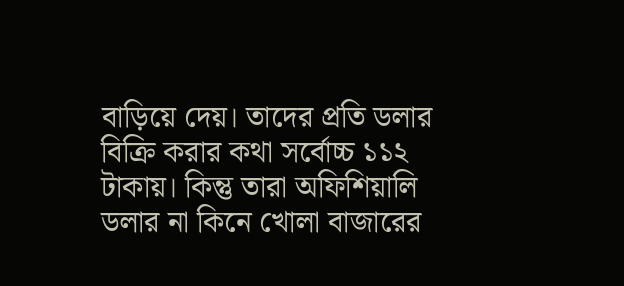বাড়িয়ে দেয়। তাদের প্রতি ডলার বিক্রি করার কথা সর্বোচ্চ ১১২ টাকায়। কিন্তু তারা অফিশিয়ালি ডলার না কিনে খোলা বাজারের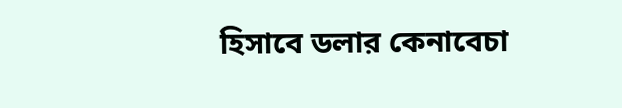হিসাবে ডলার কেনাবেচা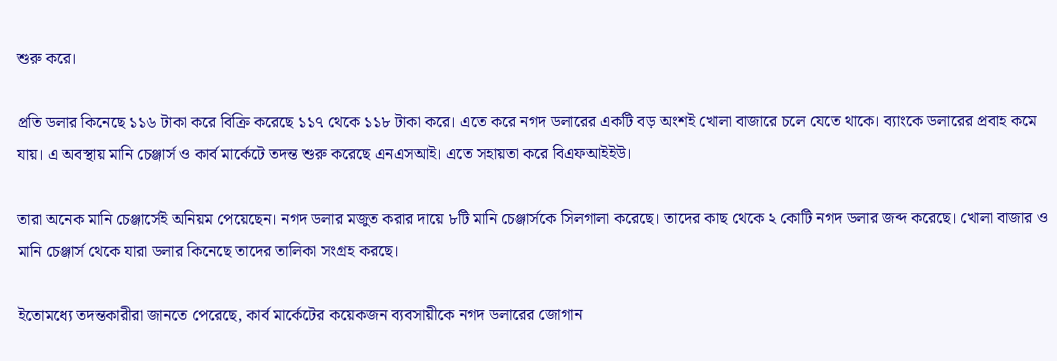শুরু করে।

প্রতি ডলার কিনেছে ১১৬ টাকা করে বিক্রি করেছে ১১৭ থেকে ১১৮ টাকা করে। এতে করে নগদ ডলারের একটি বড় অংশই খোলা বাজারে চলে যেতে থাকে। ব্যাংকে ডলারের প্রবাহ কমে যায়। এ অবস্থায় মানি চেঞ্জার্স ও কার্ব মার্কেটে তদন্ত শুরু করেছে এনএসআই। এতে সহায়তা করে বিএফআইইউ।

তারা অনেক মানি চেঞ্জার্সেই অনিয়ম পেয়েছেন। নগদ ডলার মজুত করার দায়ে ৮টি মানি চেঞ্জার্সকে সিলগালা করেছে। তাদের কাছ থেকে ২ কোটি নগদ ডলার জব্দ করেছে। খোলা বাজার ও মানি চেঞ্জার্স থেকে যারা ডলার কিনেছে তাদের তালিকা সংগ্রহ করছে।

ইতোমধ্যে তদন্তকারীরা জানতে পেরেছে, কার্ব মার্কেটের কয়েকজন ব্যবসায়ীকে নগদ ডলারের জোগান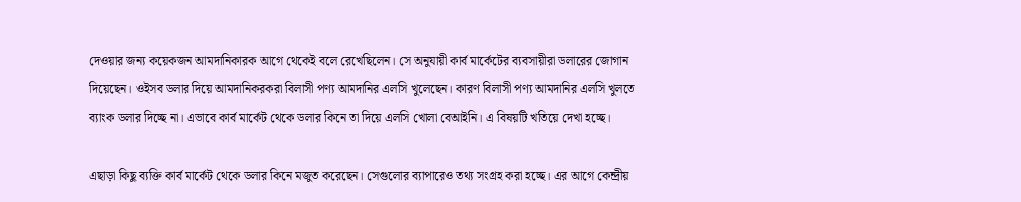দেওয়ার জন্য কয়েকজন আমদানিকারক আগে থেকেই বলে রেখেছিলেন। সে অনুযায়ী কার্ব মার্কেটের ব্যবসায়ীরা ডলারের জোগান দিয়েছেন। ওইসব ডলার দিয়ে আমদানিকরকরা বিলাসী পণ্য আমদানির এলসি খুলেছেন। কারণ বিলাসী পণ্য আমদানির এলসি খুলতে ব্যাংক ডলার দিচ্ছে না। এভাবে কার্ব মার্কেট থেকে ডলার কিনে তা দিয়ে এলসি খোলা বেআইনি। এ বিষয়টি খতিয়ে দেখা হচ্ছে।

এছাড়া কিছু ব্যক্তি কার্ব মার্কেট থেকে ডলার কিনে মজুত করেছেন। সেগুলোর ব্যাপারেও তথ্য সংগ্রহ করা হচ্ছে। এর আগে কেন্দ্রীয়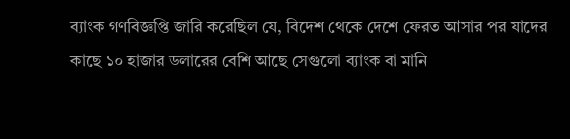ব্যাংক গণবিজ্ঞপ্তি জারি করেছিল যে, বিদেশ থেকে দেশে ফেরত আসার পর যাদের কাছে ১০ হাজার ডলারের বেশি আছে সেগুলো ব্যাংক বা মানি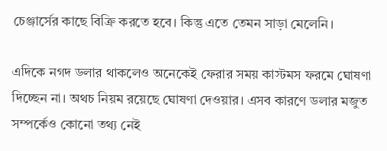চেঞ্জার্সের কাছে বিক্রি করতে হবে। কিন্তু এতে তেমন সাড়া মেলেনি।

এদিকে নগদ ডলার থাকলেও অনেকেই ফেরার সময় কাস্টমস ফরমে ঘোষণা দিচ্ছেন না। অথচ নিয়ম রয়েছে ঘোষণা দেওয়ার। এসব কারণে ডলার মজুত সম্পর্কেও কোনো তথ্য নেই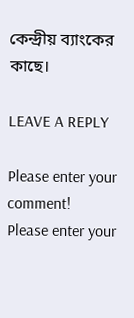কেন্দ্রীয় ব্যাংকের কাছে।

LEAVE A REPLY

Please enter your comment!
Please enter your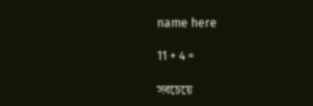name here

11 + 4 =

সবচেয়ে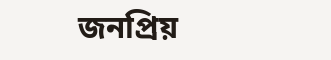জনপ্রিয়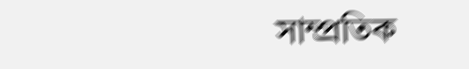সাম্প্রতিক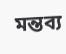মন্তব্য